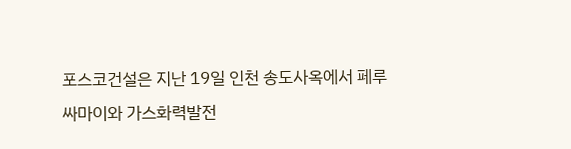포스코건설은 지난 19일 인천 송도사옥에서 페루 싸마이와 가스화력발전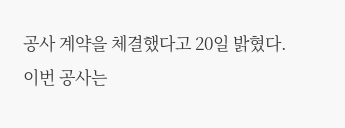공사 계약을 체결했다고 20일 밝혔다.
이번 공사는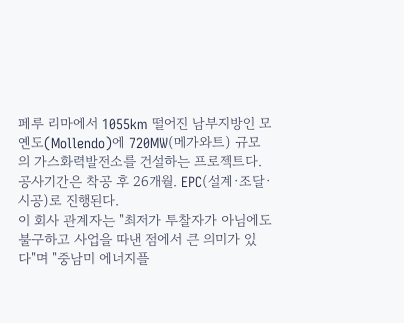페루 리마에서 1055km 떨어진 남부지방인 모옌도(Mollendo)에 720MW(메가와트) 규모의 가스화력발전소를 건설하는 프로젝트다. 공사기간은 착공 후 26개월. EPC(설계·조달·시공)로 진행된다.
이 회사 관계자는 "최저가 투찰자가 아님에도 불구하고 사업을 따낸 점에서 큰 의미가 있다"며 "중남미 에너지플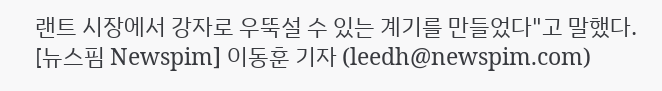랜트 시장에서 강자로 우뚝설 수 있는 계기를 만들었다"고 말했다.
[뉴스핌 Newspim] 이동훈 기자 (leedh@newspim.com)